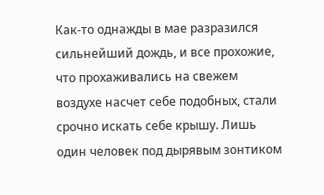Как-то однажды в мае разразился сильнейший дождь, и все прохожие, что прохаживались на свежем воздухе насчет себе подобных, стали срочно искать себе крышу. Лишь один человек под дырявым зонтиком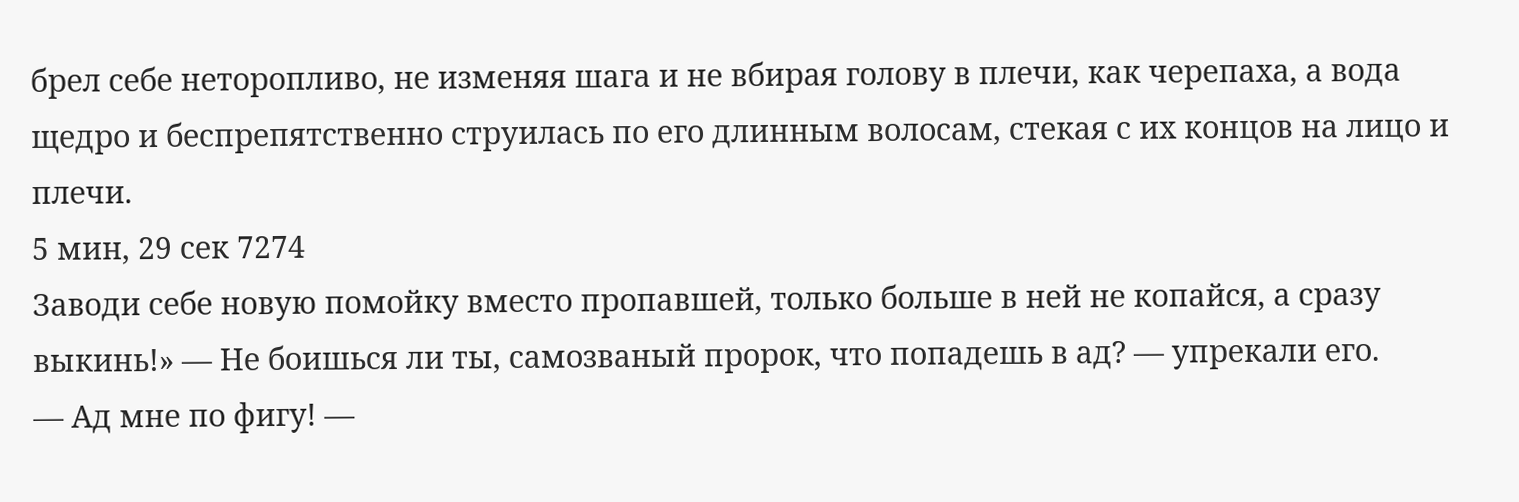брел себе неторопливо, не изменяя шага и не вбирая голову в плечи, как черепаха, а вода щедро и беспрепятственно струилась по его длинным волосам, стекая с их концов на лицо и плечи.
5 мин, 29 сек 7274
Заводи себе новую помойку вместо пропавшей, только больше в ней не копайся, а сразу выкинь!» — Не боишься ли ты, самозваный пророк, что попадешь в ад? — упрекали его.
— Ад мне по фигу! —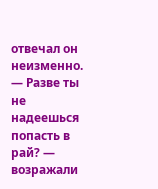отвечал он неизменно.
— Разве ты не надеешься попасть в рай? — возражали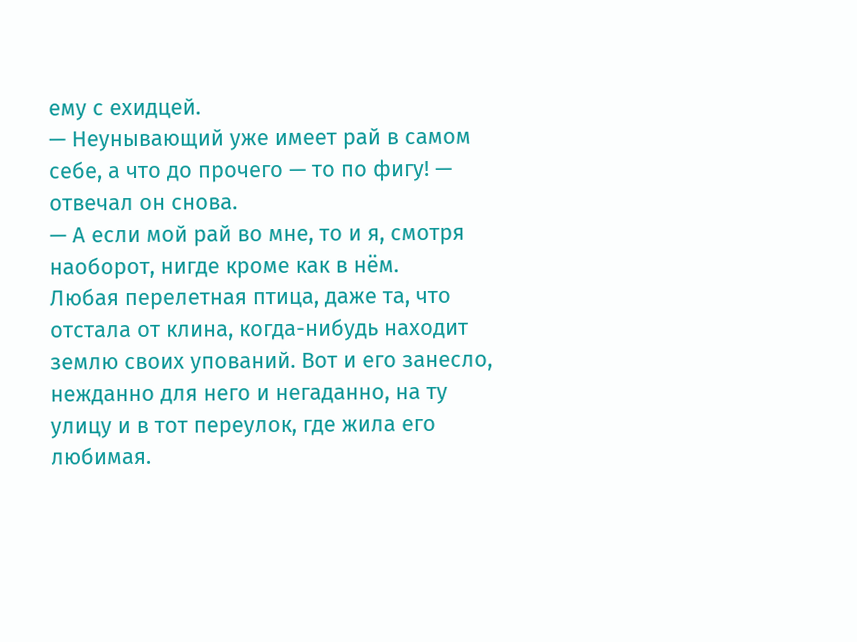ему с ехидцей.
— Неунывающий уже имеет рай в самом себе, а что до прочего — то по фигу! — отвечал он снова.
— А если мой рай во мне, то и я, смотря наоборот, нигде кроме как в нём.
Любая перелетная птица, даже та, что отстала от клина, когда-нибудь находит землю своих упований. Вот и его занесло, нежданно для него и негаданно, на ту улицу и в тот переулок, где жила его любимая.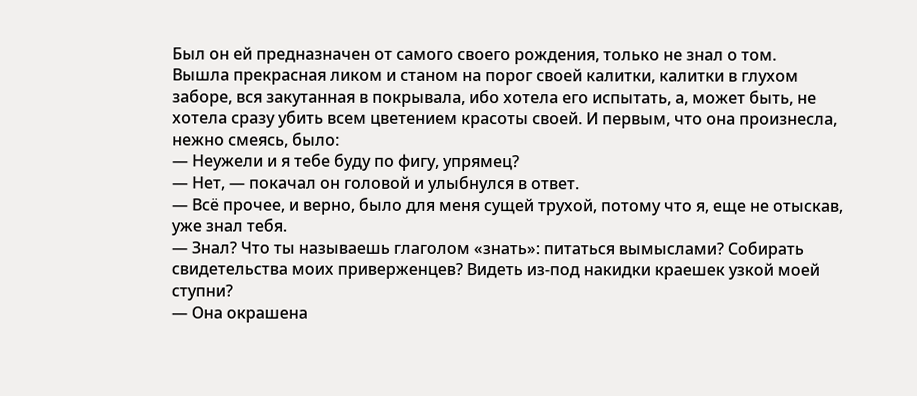Был он ей предназначен от самого своего рождения, только не знал о том.
Вышла прекрасная ликом и станом на порог своей калитки, калитки в глухом заборе, вся закутанная в покрывала, ибо хотела его испытать, а, может быть, не хотела сразу убить всем цветением красоты своей. И первым, что она произнесла, нежно смеясь, было:
— Неужели и я тебе буду по фигу, упрямец?
— Нет, — покачал он головой и улыбнулся в ответ.
— Всё прочее, и верно, было для меня сущей трухой, потому что я, еще не отыскав, уже знал тебя.
— Знал? Что ты называешь глаголом «знать»: питаться вымыслами? Собирать свидетельства моих приверженцев? Видеть из-под накидки краешек узкой моей ступни?
— Она окрашена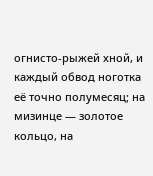огнисто-рыжей хной, и каждый обвод ноготка её точно полумесяц; на мизинце — золотое кольцо, на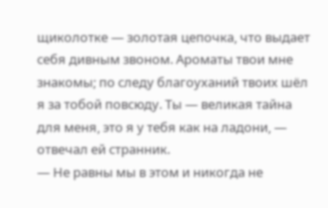щиколотке — золотая цепочка, что выдает себя дивным звоном. Ароматы твои мне знакомы; по следу благоуханий твоих шёл я за тобой повсюду. Ты — великая тайна для меня, это я у тебя как на ладони, — отвечал ей странник.
— Не равны мы в этом и никогда не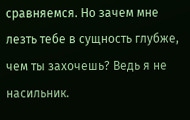сравняемся. Но зачем мне лезть тебе в сущность глубже, чем ты захочешь? Ведь я не насильник.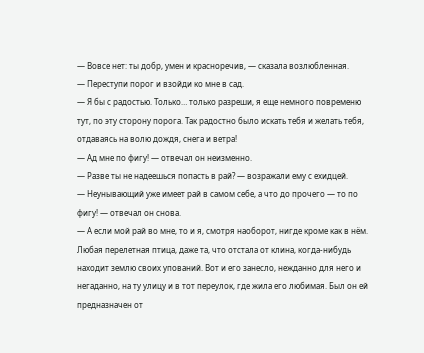— Вовсе нет: ты добр, умен и красноречив, — сказала возлюбленная.
— Переступи порог и взойди ко мне в сад.
— Я бы с радостью. Только… только разреши, я еще немного повременю тут, по эту сторону порога. Так радостно было искать тебя и желать тебя, отдаваясь на волю дождя, снега и ветра!
— Ад мне по фигу! — отвечал он неизменно.
— Разве ты не надеешься попасть в рай? — возражали ему с ехидцей.
— Неунывающий уже имеет рай в самом себе, а что до прочего — то по фигу! — отвечал он снова.
— А если мой рай во мне, то и я, смотря наоборот, нигде кроме как в нём.
Любая перелетная птица, даже та, что отстала от клина, когда-нибудь находит землю своих упований. Вот и его занесло, нежданно для него и негаданно, на ту улицу и в тот переулок, где жила его любимая. Был он ей предназначен от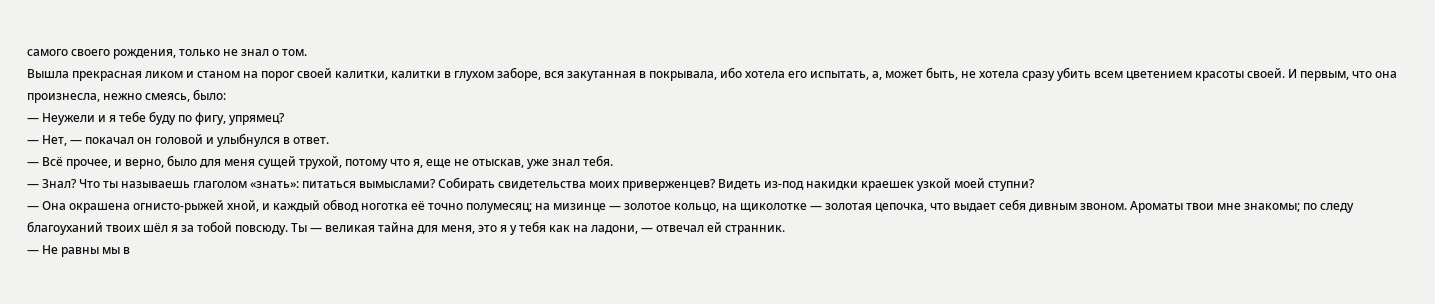самого своего рождения, только не знал о том.
Вышла прекрасная ликом и станом на порог своей калитки, калитки в глухом заборе, вся закутанная в покрывала, ибо хотела его испытать, а, может быть, не хотела сразу убить всем цветением красоты своей. И первым, что она произнесла, нежно смеясь, было:
— Неужели и я тебе буду по фигу, упрямец?
— Нет, — покачал он головой и улыбнулся в ответ.
— Всё прочее, и верно, было для меня сущей трухой, потому что я, еще не отыскав, уже знал тебя.
— Знал? Что ты называешь глаголом «знать»: питаться вымыслами? Собирать свидетельства моих приверженцев? Видеть из-под накидки краешек узкой моей ступни?
— Она окрашена огнисто-рыжей хной, и каждый обвод ноготка её точно полумесяц; на мизинце — золотое кольцо, на щиколотке — золотая цепочка, что выдает себя дивным звоном. Ароматы твои мне знакомы; по следу благоуханий твоих шёл я за тобой повсюду. Ты — великая тайна для меня, это я у тебя как на ладони, — отвечал ей странник.
— Не равны мы в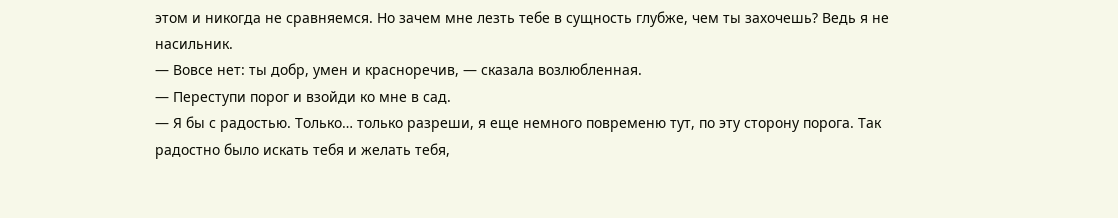этом и никогда не сравняемся. Но зачем мне лезть тебе в сущность глубже, чем ты захочешь? Ведь я не насильник.
— Вовсе нет: ты добр, умен и красноречив, — сказала возлюбленная.
— Переступи порог и взойди ко мне в сад.
— Я бы с радостью. Только… только разреши, я еще немного повременю тут, по эту сторону порога. Так радостно было искать тебя и желать тебя,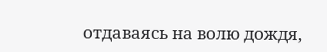отдаваясь на волю дождя,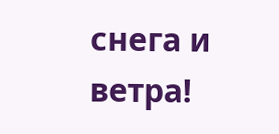снега и ветра!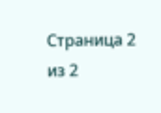Страница 2 из 2